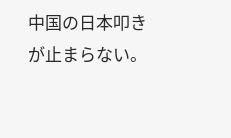中国の日本叩きが止まらない。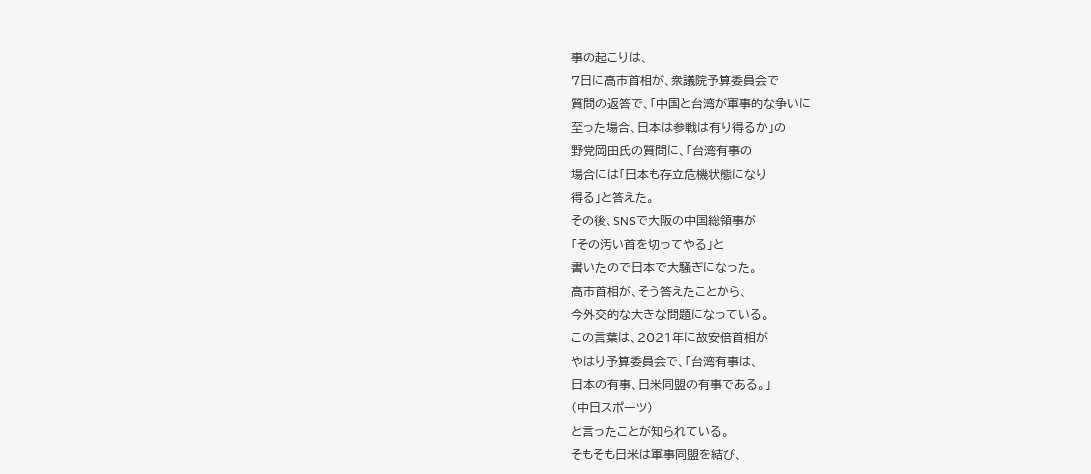事の起こりは、
7日に高市首相が、衆議院予算委員会で
質問の返答で、「中国と台湾が軍事的な争いに
至った場合、日本は参戦は有り得るか」の
野党岡田氏の質問に、「台湾有事の
場合には「日本も存立危機状態になり
得る」と答えた。
その後、SNSで大阪の中国総領事が
「その汚い首を切ってやる」と
書いたので日本で大騒ぎになった。
高市首相が、そう答えたことから、
今外交的な大きな問題になっている。
この言葉は、2021年に故安倍首相が
やはり予算委員会で、「台湾有事は、
日本の有事、日米同盟の有事である。」
(中日スポーツ)
と言ったことが知られている。
そもそも日米は軍事同盟を結び、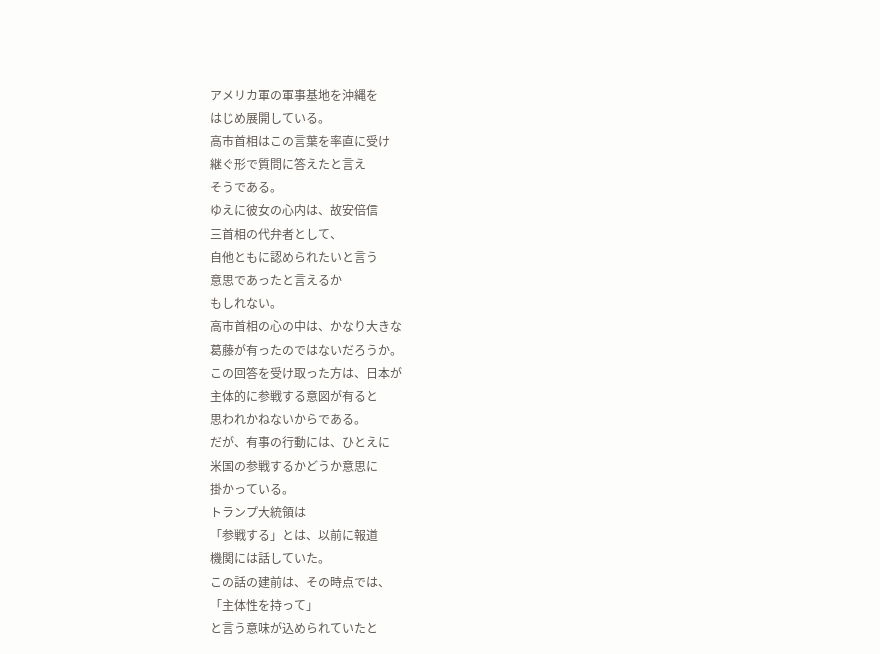アメリカ軍の軍事基地を沖縄を
はじめ展開している。
高市首相はこの言葉を率直に受け
継ぐ形で質問に答えたと言え
そうである。
ゆえに彼女の心内は、故安倍信
三首相の代弁者として、
自他ともに認められたいと言う
意思であったと言えるか
もしれない。
高市首相の心の中は、かなり大きな
葛藤が有ったのではないだろうか。
この回答を受け取った方は、日本が
主体的に参戦する意図が有ると
思われかねないからである。
だが、有事の行動には、ひとえに
米国の参戦するかどうか意思に
掛かっている。
トランプ大統領は
「参戦する」とは、以前に報道
機関には話していた。
この話の建前は、その時点では、
「主体性を持って」
と言う意味が込められていたと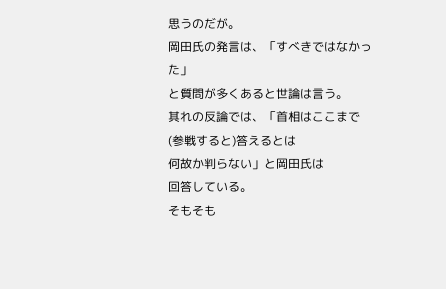思うのだが。
岡田氏の発言は、「すべきではなかった」
と質問が多くあると世論は言う。
其れの反論では、「首相はここまで
(参戦すると)答えるとは
何故か判らない」と岡田氏は
回答している。
そもそも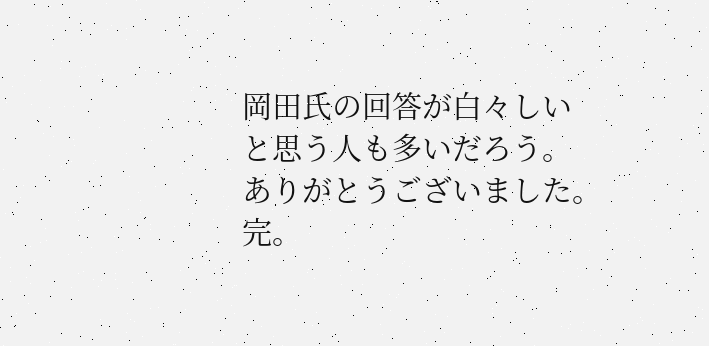岡田氏の回答が白々しい
と思う人も多いだろう。
ありがとうございました。
完。